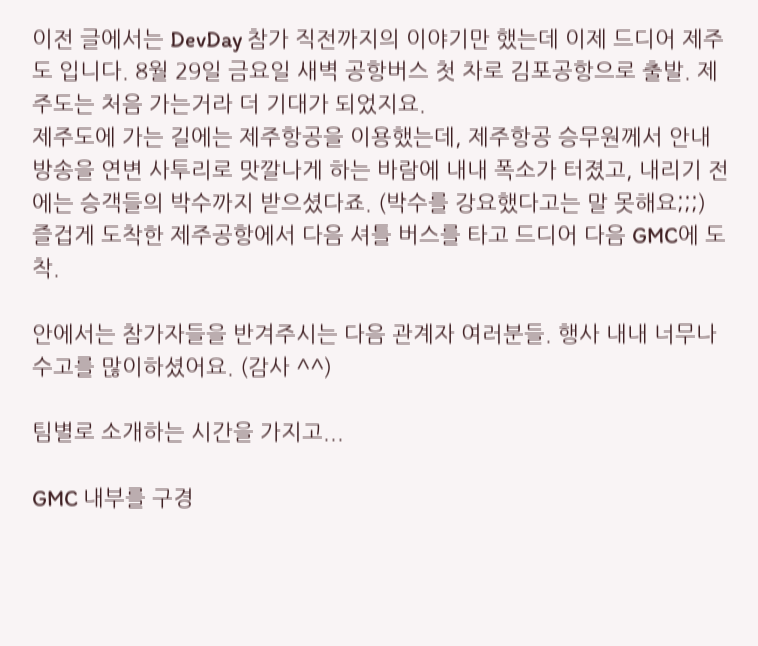이전 글에서는 DevDay 참가 직전까지의 이야기만 했는데 이제 드디어 제주도 입니다. 8월 29일 금요일 새벽 공항버스 첫 차로 김포공항으로 출발. 제주도는 처음 가는거라 더 기대가 되었지요.
제주도에 가는 길에는 제주항공을 이용했는데, 제주항공 승무원께서 안내방송을 연변 사투리로 맛깔나게 하는 바람에 내내 폭소가 터졌고, 내리기 전에는 승객들의 박수까지 받으셨다죠. (박수를 강요했다고는 말 못해요;;;)
즐겁게 도착한 제주공항에서 다음 셔틀 버스를 타고 드디어 다음 GMC에 도착.

안에서는 참가자들을 반겨주시는 다음 관계자 여러분들. 행사 내내 너무나 수고를 많이하셨어요. (감사 ^^)

팀별로 소개하는 시간을 가지고...

GMC 내부를 구경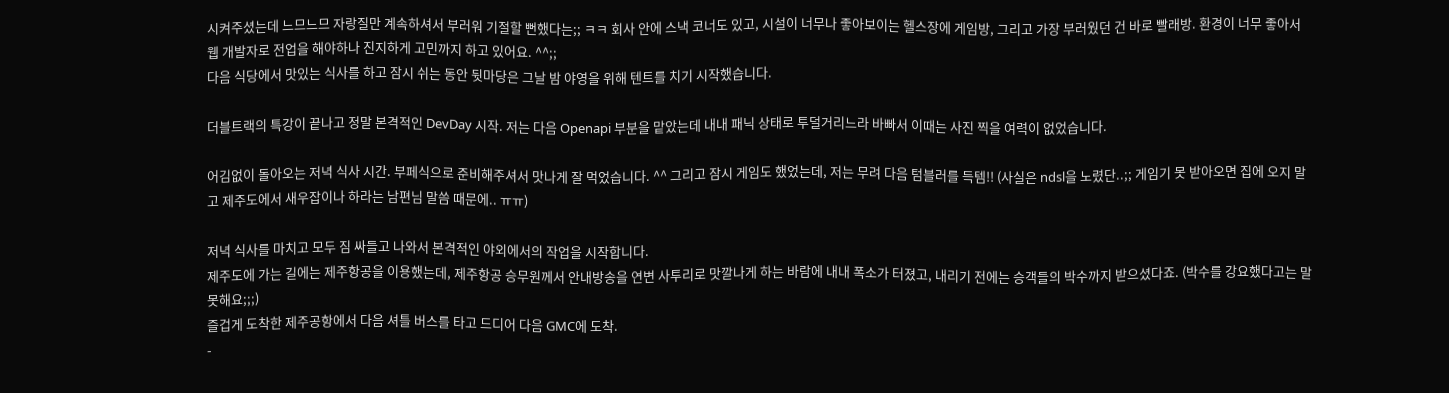시켜주셨는데 느므느므 자랑질만 계속하셔서 부러워 기절할 뻔했다는;; ㅋㅋ 회사 안에 스낵 코너도 있고, 시설이 너무나 좋아보이는 헬스장에 게임방, 그리고 가장 부러웠던 건 바로 빨래방. 환경이 너무 좋아서 웹 개발자로 전업을 해야하나 진지하게 고민까지 하고 있어요. ^^;;
다음 식당에서 맛있는 식사를 하고 잠시 쉬는 동안 뒷마당은 그날 밤 야영을 위해 텐트를 치기 시작했습니다.

더블트랙의 특강이 끝나고 정말 본격적인 DevDay 시작. 저는 다음 Openapi 부분을 맡았는데 내내 패닉 상태로 투덜거리느라 바빠서 이때는 사진 찍을 여력이 없었습니다.

어김없이 돌아오는 저녁 식사 시간. 부페식으로 준비해주셔서 맛나게 잘 먹었습니다. ^^ 그리고 잠시 게임도 했었는데, 저는 무려 다음 텀블러를 득템!! (사실은 ndsl을 노렸단..;; 게임기 못 받아오면 집에 오지 말고 제주도에서 새우잡이나 하라는 남편님 말씀 때문에.. ㅠㅠ)

저녁 식사를 마치고 모두 짐 싸들고 나와서 본격적인 야외에서의 작업을 시작합니다.
제주도에 가는 길에는 제주항공을 이용했는데, 제주항공 승무원께서 안내방송을 연변 사투리로 맛깔나게 하는 바람에 내내 폭소가 터졌고, 내리기 전에는 승객들의 박수까지 받으셨다죠. (박수를 강요했다고는 말 못해요;;;)
즐겁게 도착한 제주공항에서 다음 셔틀 버스를 타고 드디어 다음 GMC에 도착.
-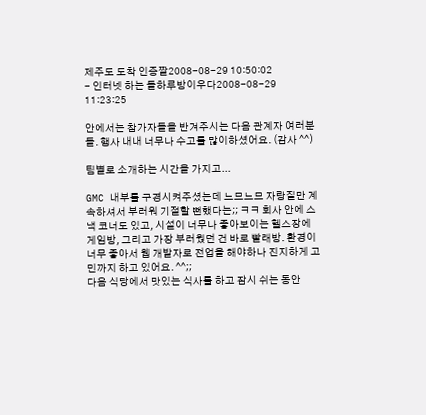제주도 도착 인증짤2008-08-29 10:50:02
- 인터넷 하는 돌하루방이우다2008-08-29 11:23:25

안에서는 참가자들을 반겨주시는 다음 관계자 여러분들. 행사 내내 너무나 수고를 많이하셨어요. (감사 ^^)

팀별로 소개하는 시간을 가지고...

GMC 내부를 구경시켜주셨는데 느므느므 자랑질만 계속하셔서 부러워 기절할 뻔했다는;; ㅋㅋ 회사 안에 스낵 코너도 있고, 시설이 너무나 좋아보이는 헬스장에 게임방, 그리고 가장 부러웠던 건 바로 빨래방. 환경이 너무 좋아서 웹 개발자로 전업을 해야하나 진지하게 고민까지 하고 있어요. ^^;;
다음 식당에서 맛있는 식사를 하고 잠시 쉬는 동안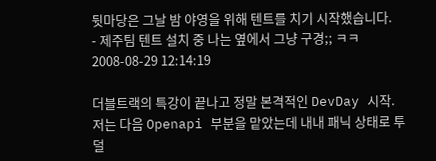뒷마당은 그날 밤 야영을 위해 텐트를 치기 시작했습니다.
- 제주팀 텐트 설치 중 나는 옆에서 그냥 구경;; ㅋㅋ2008-08-29 12:14:19

더블트랙의 특강이 끝나고 정말 본격적인 DevDay 시작. 저는 다음 Openapi 부분을 맡았는데 내내 패닉 상태로 투덜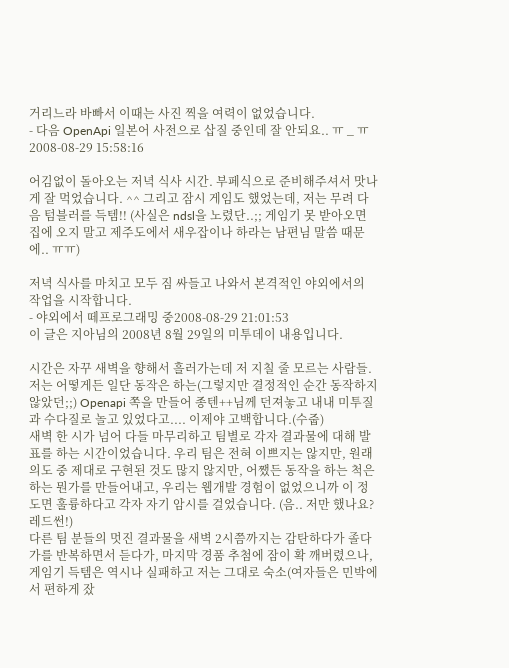거리느라 바빠서 이때는 사진 찍을 여력이 없었습니다.
- 다음 OpenApi 일본어 사전으로 삽질 중인데 잘 안되요.. ㅠ _ ㅠ2008-08-29 15:58:16

어김없이 돌아오는 저녁 식사 시간. 부페식으로 준비해주셔서 맛나게 잘 먹었습니다. ^^ 그리고 잠시 게임도 했었는데, 저는 무려 다음 텀블러를 득템!! (사실은 ndsl을 노렸단..;; 게임기 못 받아오면 집에 오지 말고 제주도에서 새우잡이나 하라는 남편님 말씀 때문에.. ㅠㅠ)

저녁 식사를 마치고 모두 짐 싸들고 나와서 본격적인 야외에서의 작업을 시작합니다.
- 야외에서 떼프로그래밍 중2008-08-29 21:01:53
이 글은 지아님의 2008년 8월 29일의 미투데이 내용입니다.

시간은 자꾸 새벽을 향해서 흘러가는데 저 지칠 줄 모르는 사람들. 저는 어떻게든 일단 동작은 하는(그렇지만 결정적인 순간 동작하지 않았던;;) Openapi 쪽을 만들어 종텐++님께 던져놓고 내내 미투질과 수다질로 놀고 있었다고.... 이제야 고백합니다.(수줍)
새벽 한 시가 넘어 다들 마무리하고 팀별로 각자 결과물에 대해 발표를 하는 시간이었습니다. 우리 팀은 전혀 이쁘지는 않지만, 원래 의도 중 제대로 구현된 것도 많지 않지만, 어쨌든 동작을 하는 척은 하는 뭔가를 만들어내고, 우리는 웹개발 경험이 없었으니까 이 정도면 훌륭하다고 각자 자기 암시를 걸었습니다. (음.. 저만 했나요? 레드썬!)
다른 팀 분들의 멋진 결과물을 새벽 2시쯤까지는 감탄하다가 졸다가를 반복하면서 듣다가, 마지막 경품 추첨에 잠이 확 깨버렸으나, 게임기 득템은 역시나 실패하고 저는 그대로 숙소(여자들은 민박에서 편하게 잤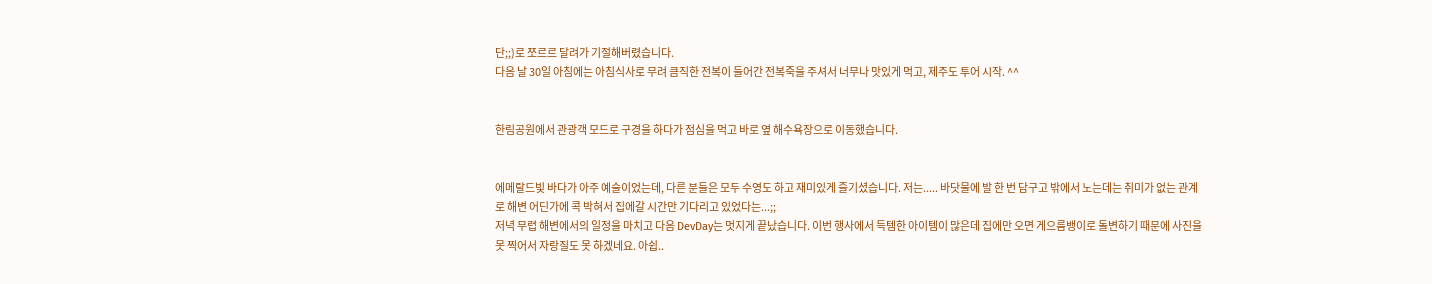단;;)로 쪼르르 달려가 기절해버렸습니다.
다음 날 30일 아침에는 아침식사로 무려 큼직한 전복이 들어간 전복죽을 주셔서 너무나 맛있게 먹고, 제주도 투어 시작. ^^


한림공원에서 관광객 모드로 구경을 하다가 점심을 먹고 바로 옆 해수욕장으로 이동했습니다.


에메랄드빛 바다가 아주 예술이었는데, 다른 분들은 모두 수영도 하고 재미있게 즐기셨습니다. 저는..... 바닷물에 발 한 번 담구고 밖에서 노는데는 취미가 없는 관계로 해변 어딘가에 콕 박혀서 집에갈 시간만 기다리고 있었다는...;;
저녁 무렵 해변에서의 일정을 마치고 다음 DevDay는 멋지게 끝났습니다. 이번 행사에서 득템한 아이템이 많은데 집에만 오면 게으름뱅이로 돌변하기 때문에 사진을 못 찍어서 자랑질도 못 하겠네요. 아쉽..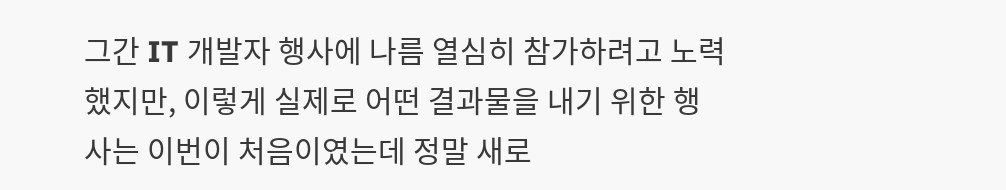그간 IT 개발자 행사에 나름 열심히 참가하려고 노력했지만, 이렇게 실제로 어떤 결과물을 내기 위한 행사는 이번이 처음이였는데 정말 새로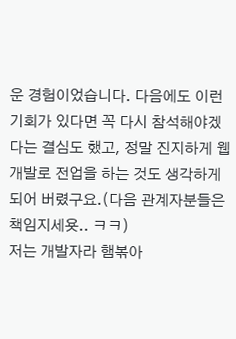운 경험이었습니다. 다음에도 이런 기회가 있다면 꼭 다시 참석해야겠다는 결심도 했고, 정말 진지하게 웹 개발로 전업을 하는 것도 생각하게 되어 버렸구요.(다음 관계자분들은 책임지세욧.. ㅋㅋ)
저는 개발자라 햄볶아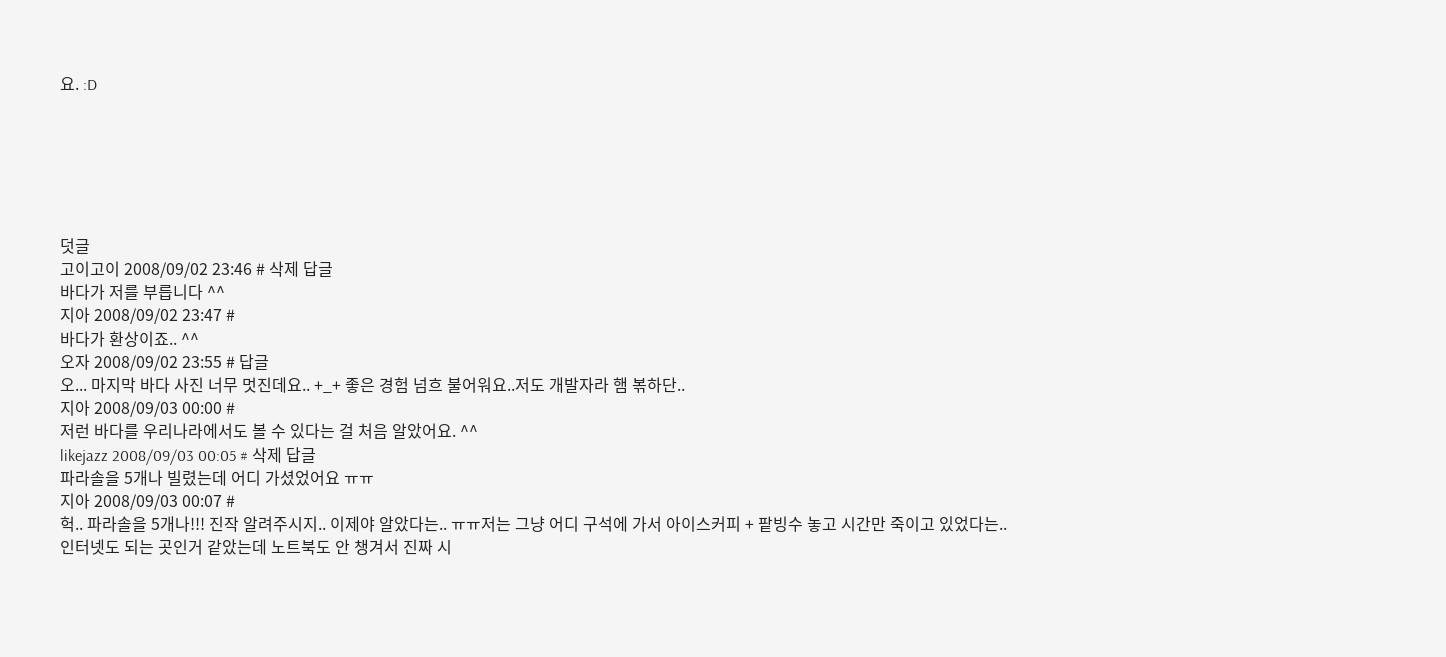요. :D






덧글
고이고이 2008/09/02 23:46 # 삭제 답글
바다가 저를 부릅니다 ^^
지아 2008/09/02 23:47 #
바다가 환상이죠.. ^^
오자 2008/09/02 23:55 # 답글
오... 마지막 바다 사진 너무 멋진데요.. +_+ 좋은 경험 넘흐 불어워요..저도 개발자라 햄 볶하단..
지아 2008/09/03 00:00 #
저런 바다를 우리나라에서도 볼 수 있다는 걸 처음 알았어요. ^^
likejazz 2008/09/03 00:05 # 삭제 답글
파라솔을 5개나 빌렸는데 어디 가셨었어요 ㅠㅠ
지아 2008/09/03 00:07 #
헉.. 파라솔을 5개나!!! 진작 알려주시지.. 이제야 알았다는.. ㅠㅠ저는 그냥 어디 구석에 가서 아이스커피 + 팥빙수 놓고 시간만 죽이고 있었다는..
인터넷도 되는 곳인거 같았는데 노트북도 안 챙겨서 진짜 시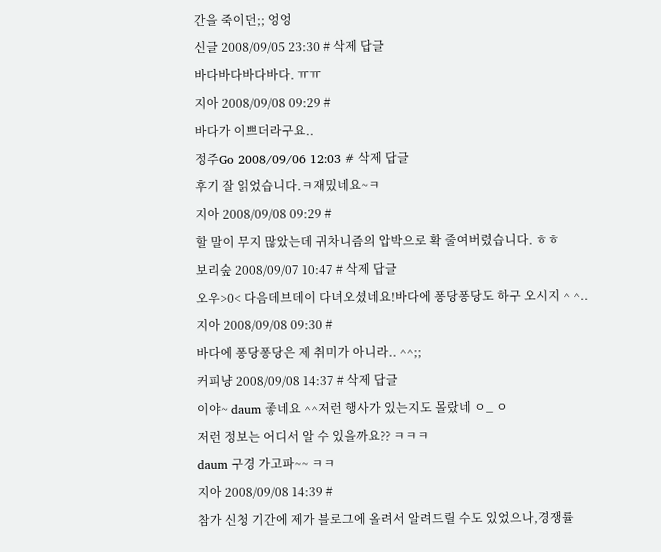간을 죽이던;; 엉엉
신글 2008/09/05 23:30 # 삭제 답글
바다바다바다바다. ㅠㅠ
지아 2008/09/08 09:29 #
바다가 이쁘더라구요..
정주Go 2008/09/06 12:03 # 삭제 답글
후기 잘 읽었습니다.ㅋ재밌네요~ㅋ
지아 2008/09/08 09:29 #
할 말이 무지 많았는데 귀차니즘의 압박으로 확 줄여버렸습니다. ㅎㅎ
보리숲 2008/09/07 10:47 # 삭제 답글
오우>0< 다음데브데이 다녀오셨네요!바다에 퐁당퐁당도 하구 오시지 ^ ^..
지아 2008/09/08 09:30 #
바다에 퐁당퐁당은 제 취미가 아니라.. ^^;;
커피냥 2008/09/08 14:37 # 삭제 답글
이야~ daum 좋네요 ^^저런 행사가 있는지도 몰랐네 ㅇ_ ㅇ
저런 정보는 어디서 알 수 있을까요?? ㅋㅋㅋ
daum 구경 가고파~~ ㅋㅋ
지아 2008/09/08 14:39 #
참가 신청 기간에 제가 블로그에 올려서 알려드릴 수도 있었으나,경쟁률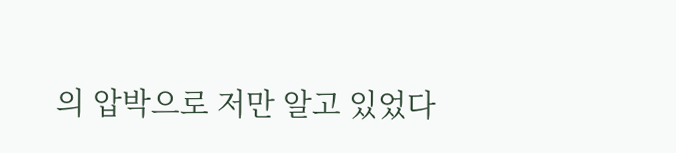의 압박으로 저만 알고 있었다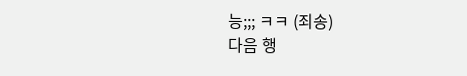능;;; ㅋㅋ (죄송)
다음 행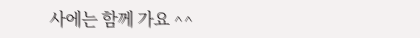사에는 함께 가요 ^^